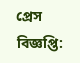প্রেস বিজ্ঞপ্তি: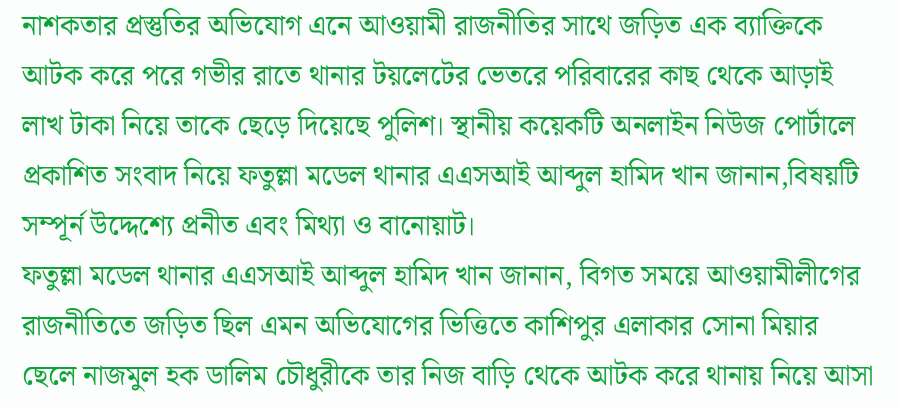নাশকতার প্রস্তুতির অভিযোগ এনে আওয়ামী রাজনীতির সাথে জড়িত এক ব্যাক্তিকে আটক করে পরে গভীর রাতে থানার টয়লেটের ভেতরে পরিবারের কাছ থেকে আড়াই লাখ টাকা নিয়ে তাকে ছেড়ে দিয়েছে পুলিশ। স্থানীয় কয়েকটি অনলাইন নিউজ পোর্টালে প্রকাশিত সংবাদ নিয়ে ফতুল্লা মডেল থানার এএসআই আব্দুল হামিদ খান জানান,বিষয়টি সম্পূর্ন উদ্দেশ্যে প্রনীত এবং মিথ্যা ও বানোয়াট।
ফতুল্লা মডেল থানার এএসআই আব্দুল হামিদ খান জানান, বিগত সময়ে আওয়ামীলীগের রাজনীতিতে জড়িত ছিল এমন অভিযোগের ভিত্তিতে কাশিপুর এলাকার সোনা মিয়ার ছেলে নাজমুল হক ডালিম চৌধুরীকে তার নিজ বাড়ি থেকে আটক করে থানায় নিয়ে আসা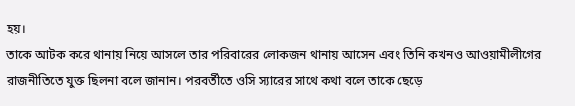হয়।
তাকে আটক করে থানায় নিয়ে আসলে তার পরিবারের লোকজন থানায় আসেন এবং তিনি কখনও আওয়ামীলীগের রাজনীতিতে যুক্ত ছিলনা বলে জানান। পরবর্তীতে ওসি স্যারের সাথে কথা বলে তাকে ছেড়ে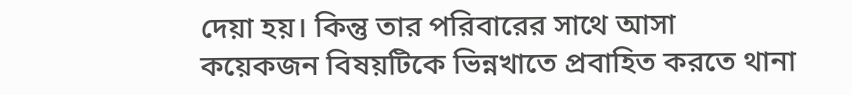দেয়া হয়। কিন্তু তার পরিবারের সাথে আসা কয়েকজন বিষয়টিকে ভিন্নখাতে প্রবাহিত করতে থানা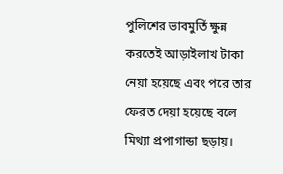পুলিশের ভাবমুর্তি ক্ষুন্ন করতেই আড়াইলাখ টাকা নেয়া হয়েছে এবং পরে তার ফেরত দেয়া হয়েছে বলে মিথ্যা প্রপাগান্ডা ছড়ায়।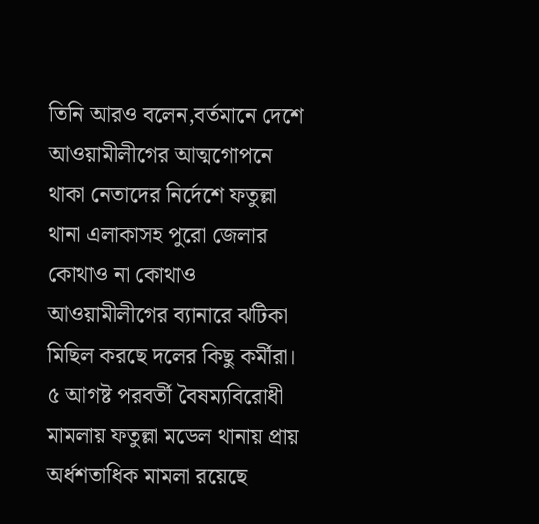তিনি আরও বলেন,বর্তমানে দেশে আওয়ামীলীগের আত্মগোপনে থাকা নেতাদের নির্দেশে ফতুল্লা থানা এলাকাসহ পুরো জেলার কোথাও না কোথাও আওয়ামীলীগের ব্যানারে ঝটিকা মিছিল করছে দলের কিছু কর্মীরা। ৫ আগষ্ট পরবর্তী বৈষম্যবিরোধী মামলায় ফতুল্লা মডেল থানায় প্রায় অর্ধশতাধিক মামলা রয়েছে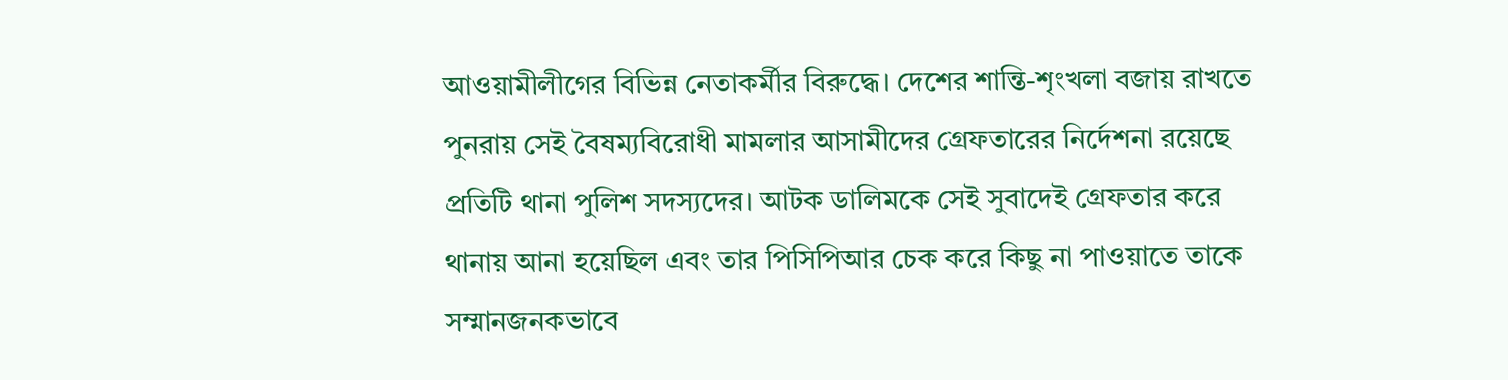আওয়ামীলীগের বিভিন্ন নেতাকর্মীর বিরুদ্ধে। দেশের শান্তি-শৃংখলা বজায় রাখতে পুনরায় সেই বৈষম্যবিরোধী মামলার আসামীদের গ্রেফতারের নির্দেশনা রয়েছে প্রতিটি থানা পুলিশ সদস্যদের। আটক ডালিমকে সেই সুবাদেই গ্রেফতার করে থানায় আনা হয়েছিল এবং তার পিসিপিআর চেক করে কিছু না পাওয়াতে তাকে সম্মানজনকভাবে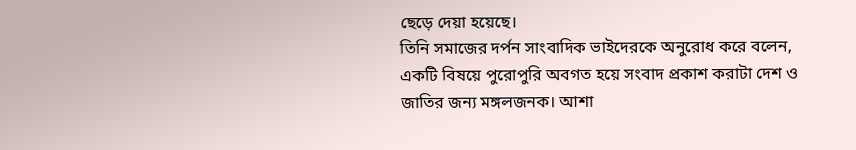ছেড়ে দেয়া হয়েছে।
তিনি সমাজের দর্পন সাংবাদিক ভাইদেরকে অনুরোধ করে বলেন, একটি বিষয়ে পুরোপুরি অবগত হয়ে সংবাদ প্রকাশ করাটা দেশ ও জাতির জন্য মঙ্গলজনক। আশা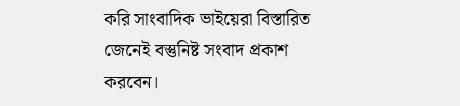করি সাংবাদিক ভাইয়েরা বিস্তারিত জেনেই বস্তুনিষ্ট সংবাদ প্রকাশ করবেন।